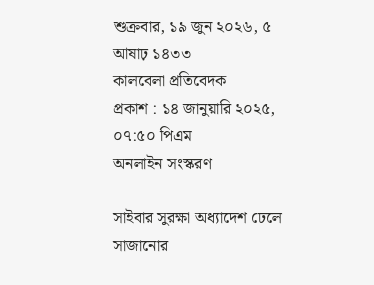শুক্রবার, ১৯ জুন ২০২৬, ৫ আষাঢ় ১৪৩৩
কালবেলা প্রতিবেদক
প্রকাশ : ১৪ জানুয়ারি ২০২৫, ০৭:৫০ পিএম
অনলাইন সংস্করণ

সাইবার সুরক্ষা অধ্যাদেশ ঢেলে সাজানোর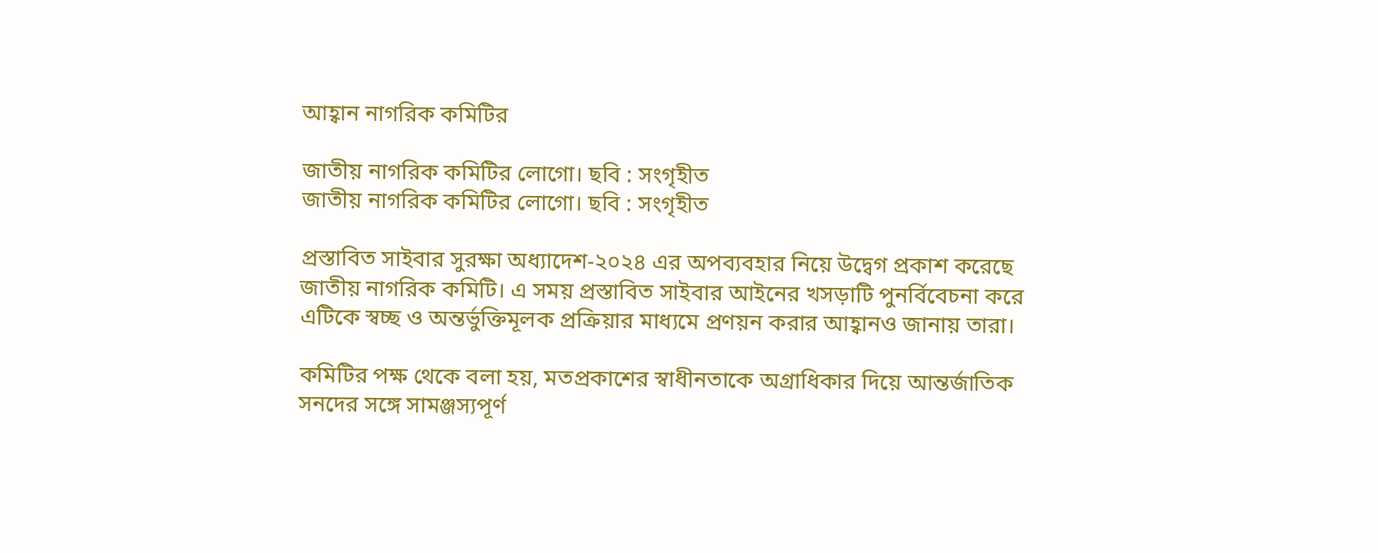আহ্বান নাগরিক কমিটির

জাতীয় নাগরিক কমিটির লোগো। ছবি : সংগৃহীত
জাতীয় নাগরিক কমিটির লোগো। ছবি : সংগৃহীত

প্রস্তাবিত সাইবার সুরক্ষা অধ্যাদেশ-২০২৪ এর অপব্যবহার নিয়ে উদ্বেগ প্রকাশ করেছে জাতীয় নাগরিক কমিটি। এ সময় প্রস্তাবিত সাইবার আইনের খসড়াটি পুনর্বিবেচনা করে এটিকে স্বচ্ছ ও অন্তর্ভুক্তিমূলক প্রক্রিয়ার মাধ্যমে প্রণয়ন করার আহ্বানও জানায় তারা।

কমিটির পক্ষ থেকে বলা হয়, মতপ্রকাশের স্বাধীনতাকে অগ্রাধিকার দিয়ে আন্তর্জাতিক সনদের সঙ্গে সামঞ্জস্যপূর্ণ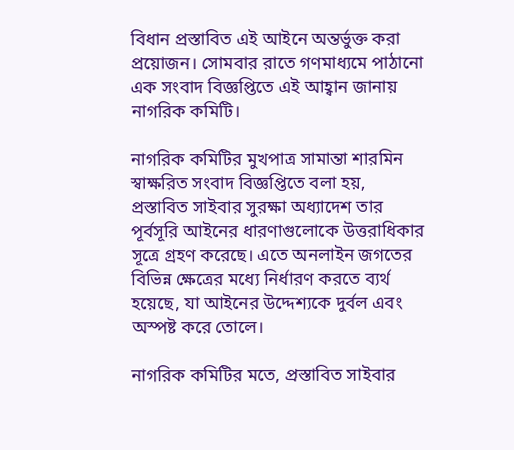বিধান প্রস্তাবিত এই আইনে অন্তর্ভুক্ত করা প্রয়োজন। সোমবার রাতে গণমাধ্যমে পাঠানো এক সংবাদ বিজ্ঞপ্তিতে এই আহ্বান জানায় নাগরিক কমিটি।

নাগরিক কমিটির মুখপাত্র সামান্তা শারমিন স্বাক্ষরিত সংবাদ বিজ্ঞপ্তিতে বলা হয়, প্রস্তাবিত সাইবার সুরক্ষা অধ্যাদেশ তার পূর্বসূরি আইনের ধারণাগুলোকে উত্তরাধিকার সূত্রে গ্রহণ করেছে। এতে অনলাইন জগতের বিভিন্ন ক্ষেত্রের মধ্যে নির্ধারণ করতে ব্যর্থ হয়েছে, যা আইনের উদ্দেশ্যকে দুর্বল এবং অস্পষ্ট করে তোলে।

নাগরিক কমিটির মতে, প্রস্তাবিত সাইবার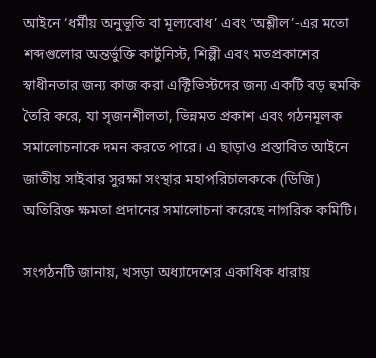আইনে ‘ধর্মীয় অনুভূতি বা মূল্যবোধ’ এবং ‘অশ্লীল’-এর মতো শব্দগুলোর অন্তর্ভুক্তি কার্টুনিস্ট, শিল্পী এবং মতপ্রকাশের স্বাধীনতার জন্য কাজ করা এক্টিভিস্টদের জন্য একটি বড় হুমকি তৈরি করে, যা সৃজনশীলতা, ভিন্নমত প্রকাশ এবং গঠনমূলক সমালোচনাকে দমন করতে পারে। এ ছাড়াও প্রস্তাবিত আইনে জাতীয় সাইবার সুরক্ষা সংস্থার মহাপরিচালককে (ডিজি) অতিরিক্ত ক্ষমতা প্রদানের সমালোচনা করেছে নাগরিক কমিটি।

সংগঠনটি জানায়, খসড়া অধ্যাদেশের একাধিক ধারায়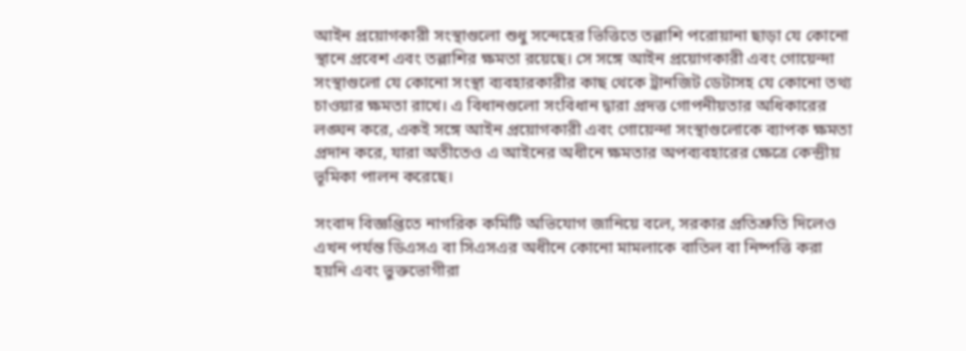আইন প্রয়োগকারী সংস্থাগুলো শুধু সন্দেহের ভিত্তিতে তল্লাশি পরোয়ানা ছাড়া যে কোনো স্থানে প্রবেশ এবং তল্লাশির ক্ষমতা রয়েছে। সে সঙ্গে আইন প্রয়োগকারী এবং গোয়েন্দা সংস্থাগুলো যে কোনো সংস্থা ব্যবহারকারীর কাছ থেকে ট্রানজিট ডেটাসহ যে কোনো তথ্য চাওয়ার ক্ষমতা রাখে। এ বিধানগুলো সংবিধান দ্বারা প্রদত্ত গোপনীয়তার অধিকারের লঙ্ঘন করে, একই সঙ্গে আইন প্রয়োগকারী এবং গোয়েন্দা সংস্থাগুলোকে ব্যাপক ক্ষমতা প্রদান করে, যারা অতীতেও এ আইনের অধীনে ক্ষমতার অপব্যবহারের ক্ষেত্রে কেন্দ্রীয় ভূমিকা পালন করেছে।

সংবাদ বিজ্ঞপ্তিতে নাগরিক কমিটি অভিযোগ জানিয়ে বলে, সরকার প্রতিশ্রুতি দিলেও এখন পর্যন্ত ডিএসএ বা সিএসএর অধীনে কোনো মামলাকে বাতিল বা নিষ্পত্তি করা হয়নি এবং ভুক্তভোগীরা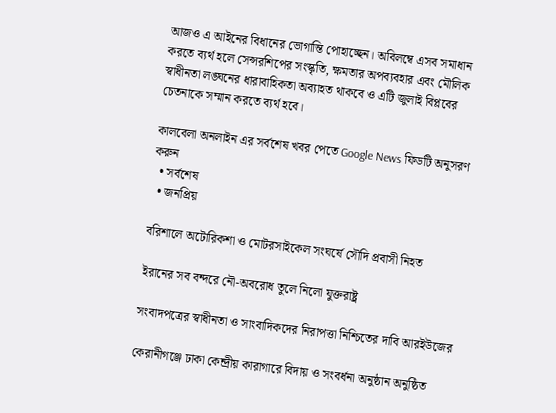আজও এ আইনের বিধানের ভোগান্তি পোহাচ্ছেন। অবিলম্বে এসব সমাধান করতে ব্যর্থ হলে সেন্সরশিপের সংস্কৃতি, ক্ষমতার অপব্যবহার এবং মৌলিক স্বাধীনতা লঙ্ঘনের ধারাবাহিকতা অব্যাহত থাকবে ও এটি জুলাই বিপ্লবের চেতনাকে সম্মান করতে ব্যর্থ হবে।

কালবেলা অনলাইন এর সর্বশেষ খবর পেতে Google News ফিডটি অনুসরণ করুন
  • সর্বশেষ
  • জনপ্রিয়

বরিশালে অটোরিকশা ও মোটরসাইকেল সংঘর্ষে সৌদি প্রবাসী নিহত

ইরানের সব বন্দরে নৌ-অবরোধ তুলে নিলো যুক্তরাষ্ট্র

সংবাদপত্রের স্বাধীনতা ও সাংবাদিকদের নিরাপত্তা নিশ্চিতের দাবি আরইউজের

কেরানীগঞ্জে ঢাকা কেন্দ্রীয় কারাগারে বিদায় ও সংবর্ধনা অনুষ্ঠান অনুষ্ঠিত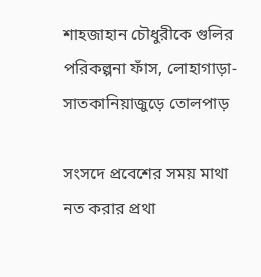শাহজাহান চৌধুরীকে গুলির পরিকল্পনা ফাঁস, লোহাগাড়া-সাতকানিয়াজুড়ে তোলপাড়

সংসদে প্রবেশের সময় মাথা নত করার প্রথা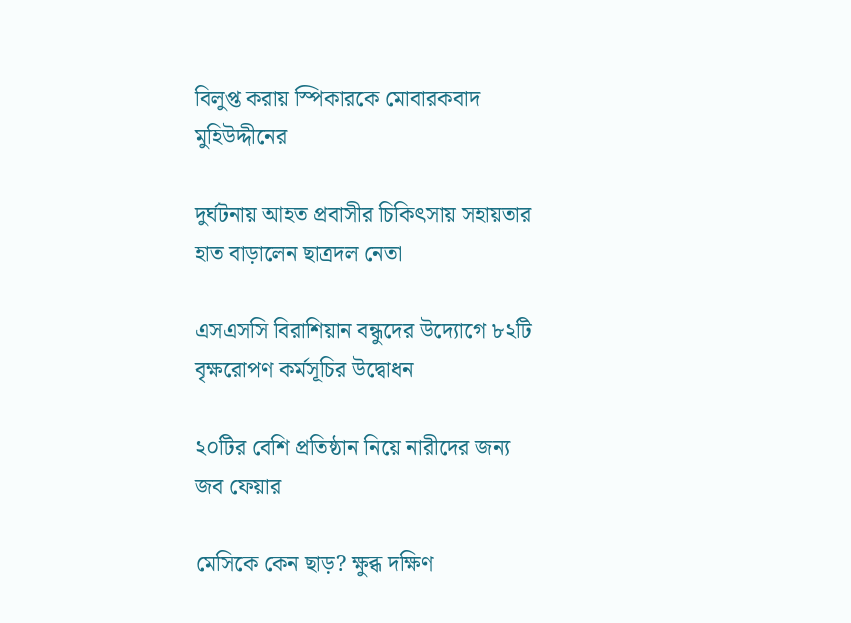বিলুপ্ত করায় স্পিকারকে মোবারকবাদ মুহিউদ্দীনের

দুর্ঘটনায় আহত প্রবাসীর চিকিৎসায় সহায়তার হাত বাড়ালেন ছাত্রদল নেতা

এসএসসি বিরাশিয়ান বন্ধুদের উদ্যোগে ৮২টি বৃক্ষরোপণ কর্মসূচির উদ্বোধন

২০টির বেশি প্রতিষ্ঠান নিয়ে নারীদের জন্য জব ফেয়ার

মেসিকে কেন ছাড়? ক্ষুব্ধ দক্ষিণ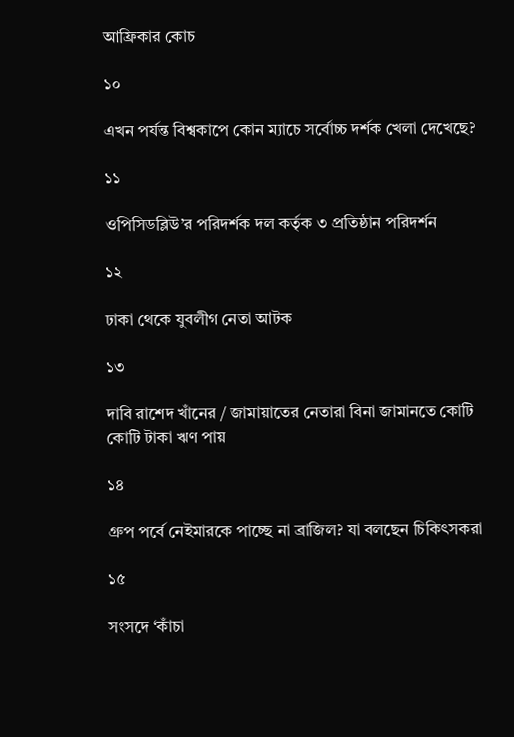আফ্রিকার কোচ

১০

এখন পর্যন্ত বিশ্বকাপে কোন ম্যাচে সর্বোচ্চ দর্শক খেলা দেখেছে?

১১

ওপিসিডব্লিউ’র পরিদর্শক দল কর্তৃক ৩ প্রতিষ্ঠান পরিদর্শন

১২

ঢাকা থেকে যুবলীগ নেতা আটক

১৩

দাবি রাশেদ খাঁনের / জামায়াতের নেতারা বিনা জামানতে কোটি কোটি টাকা ঋণ পায়

১৪

গ্রুপ পর্বে নেইমারকে পাচ্ছে না ব্রাজিল? যা বলছেন চিকিৎসকরা

১৫

সংসদে ‘কাঁচা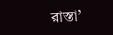রাস্তা’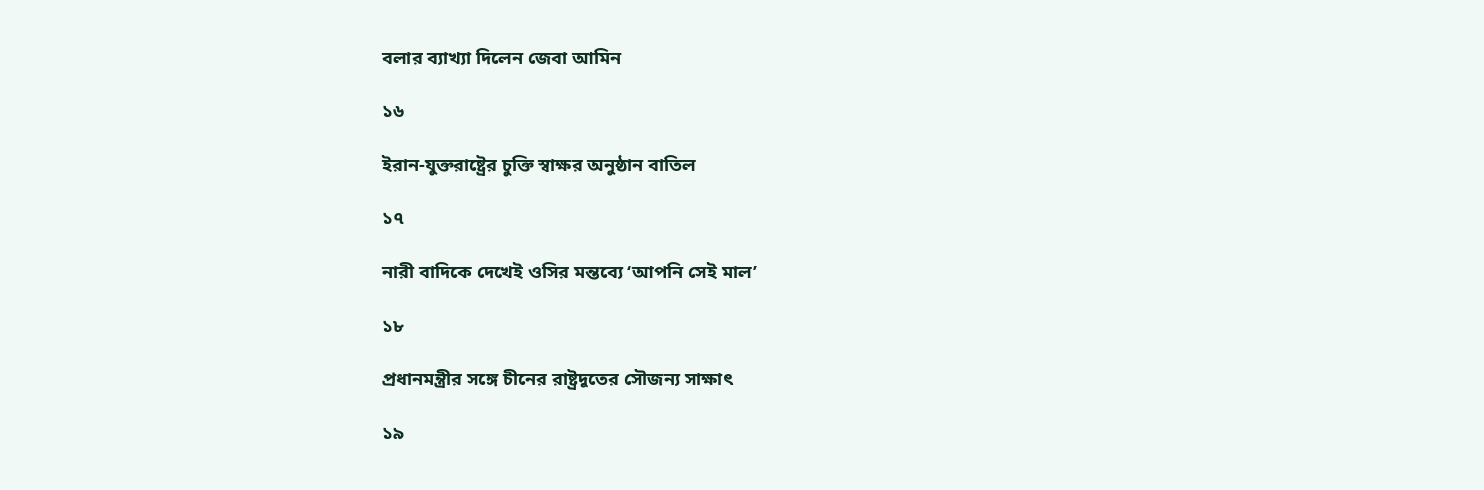বলার ব্যাখ্যা দিলেন জেবা আমিন

১৬

ইরান-যুক্তরাষ্ট্রের চুক্তি স্বাক্ষর অনুষ্ঠান বাতিল

১৭

নারী বাদিকে দেখেই ওসির মন্তব্যে ‘আপনি সেই মাল’

১৮

প্রধানমন্ত্রীর সঙ্গে চীনের রাষ্ট্রদূতের সৌজন্য সাক্ষাৎ

১৯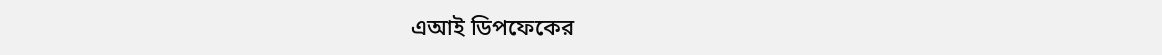এআই ডিপফেকের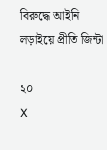বিরুদ্ধে আইনি লড়াইয়ে প্রীতি জিন্টা

২০
X